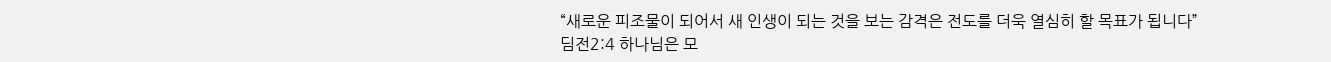“새로운 피조물이 되어서 새 인생이 되는 것을 보는 감격은 전도를 더욱 열심히 할 목표가 됩니다”
딤전2:4 하나님은 모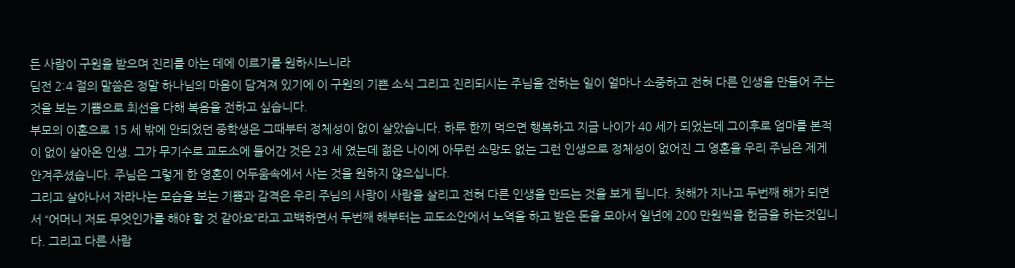든 사람이 구원을 받으며 진리를 아는 데에 이르기를 원하시느니라
딤전 2:4 절의 말씀은 정말 하나님의 마음이 담겨져 있기에 이 구원의 기쁜 소식 그리고 진리되시는 주님을 전하는 일이 얼마나 소중하고 전혀 다른 인생을 만들어 주는 것을 보는 기쁨으로 최선을 다해 복음을 전하고 싶습니다.
부모의 이혼으로 15 세 밖에 안되었던 중학생은 그때부터 정체성이 없이 살았습니다. 하루 한끼 먹으면 행복하고 지금 나이가 40 세가 되었는데 그이후로 엄마를 본적이 없이 살아온 인생. 그가 무기수로 교도소에 들어간 것은 23 세 였는데 젊은 나이에 아무런 소망도 없는 그런 인생으로 정체성이 없어진 그 영혼을 우리 주님은 제게 안겨주셨습니다. 주님은 그렇게 한 영혼이 어두움속에서 사는 것을 원하지 않으십니다.
그리고 살아나서 자라나는 모습을 보는 기쁨과 감격은 우리 주님의 사랑이 사람을 살리고 전혀 다른 인생을 만드는 것을 보게 됩니다. 첫해가 지나고 두번째 해가 되면서 “어머니 저도 무엇인가를 해야 할 것 같아요”라고 고백하면서 두번째 해부터는 교도소안에서 노역을 하고 받은 돈을 모아서 일년에 200 만원씩을 헌금을 하는것입니다. 그리고 다른 사람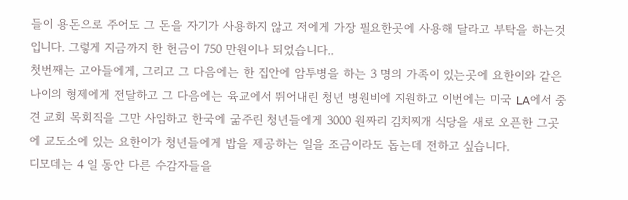들이 용돈으로 주어도 그 돈을 자기가 사용하지 않고 저에게 가장 필요한곳에 사용해 달라고 부탁을 하는것입니다. 그렇게 지금까지 한 헌금이 750 만원이나 되었습니다..
첫번째는 고아들에게, 그리고 그 다음에는 한 집안에 암투병을 하는 3 명의 가족이 있는곳에 요한이와 같은 나이의 형제에게 전달하고 그 다음에는 육교에서 뛰어내린 청년 병원비에 지원하고 이번에는 미국 LA에서 중견 교회 목회직을 그만 사임하고 한국에 굶주린 청년들에게 3000 원짜리 김치찌개 식당을 새로 오픈한 그곳에 교도소에 있는 요한이가 청년들에게 밥을 제공하는 일을 조금이라도 돕는데 전하고 싶습니다.
디모데는 4 일 동안 다른 수감자들을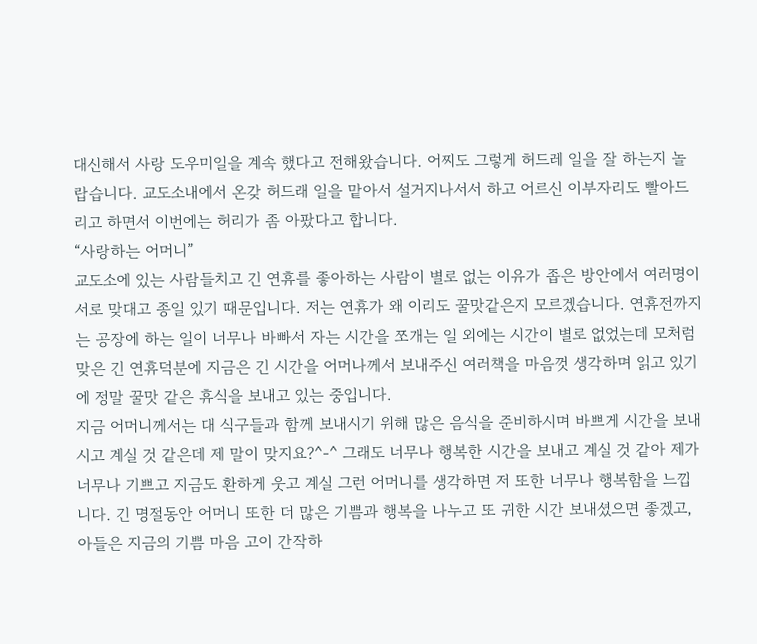대신해서 사랑 도우미일을 계속 했다고 전해왔습니다. 어찌도 그렇게 허드레 일을 잘 하는지 놀랍습니다. 교도소내에서 온갖 허드래 일을 맡아서 설거지나서서 하고 어르신 이부자리도 빨아드리고 하면서 이번에는 허리가 좀 아팠다고 합니다.
“사랑하는 어머니”
교도소에 있는 사람들치고 긴 연휴를 좋아하는 사람이 별로 없는 이유가 좁은 방안에서 여러명이 서로 맞대고 종일 있기 때문입니다. 저는 연휴가 왜 이리도 꿀맛같은지 모르겠습니다. 연휴전까지는 공장에 하는 일이 너무나 바빠서 자는 시간을 쪼개는 일 외에는 시간이 별로 없었는데 모처럼 맞은 긴 연휴덕분에 지금은 긴 시간을 어머나께서 보내주신 여러책을 마음껏 생각하며 읽고 있기에 정말 꿀맛 같은 휴식을 보내고 있는 중입니다.
지금 어머니께서는 대 식구들과 함께 보내시기 위해 많은 음식을 준비하시며 바쁘게 시간을 보내시고 계실 것 같은데 제 말이 맞지요?^-^ 그래도 너무나 행복한 시간을 보내고 계실 것 같아 제가 너무나 기쁘고 지금도 환하게 웃고 계실 그런 어머니를 생각하면 저 또한 너무나 행복함을 느낍니다. 긴 명절동안 어머니 또한 더 많은 기쁨과 행복을 나누고 또 귀한 시간 보내셨으면 좋겠고, 아들은 지금의 기쁨 마음 고이 간작하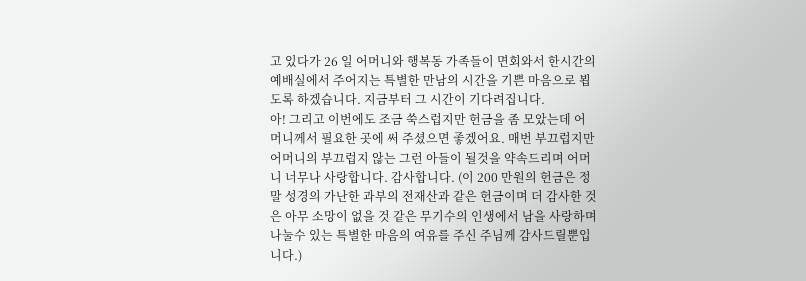고 있다가 26 일 어머니와 행복동 가족들이 면회와서 한시간의 예배실에서 주어지는 특별한 만남의 시간을 기쁜 마음으로 뵙도록 하겠습니다. 지금부터 그 시간이 기다려집니다.
아! 그리고 이번에도 조금 쑥스럽지만 헌금을 좀 모았는데 어머니께서 필요한 곳에 써 주셨으면 좋겠어요. 매번 부끄럽지만 어머니의 부끄럽지 않는 그런 아들이 될것을 약속드리며 어머니 너무나 사랑합니다. 감사합니다. (이 200 만원의 헌금은 정말 성경의 가난한 과부의 전재산과 같은 헌금이며 더 감사한 것은 아무 소망이 없을 것 같은 무기수의 인생에서 남을 사랑하며 나눌수 있는 특별한 마음의 여유를 주신 주님께 감사드릴뿐입니다.)